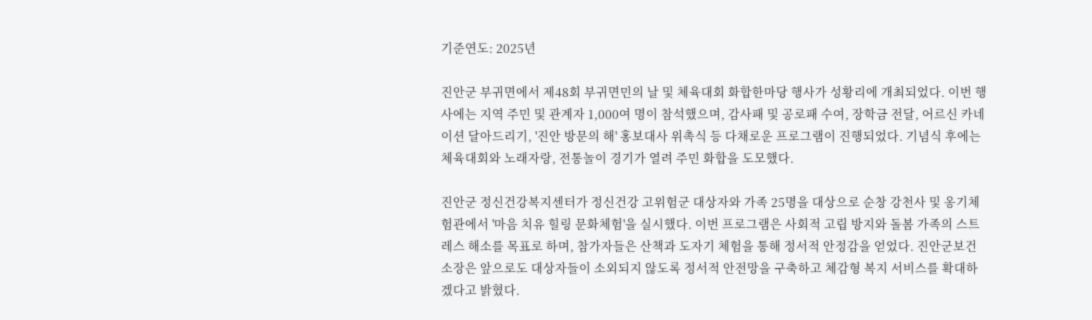기준연도: 2025년

진안군 부귀면에서 제48회 부귀면민의 날 및 체육대회 화합한마당 행사가 성황리에 개최되었다. 이번 행사에는 지역 주민 및 관계자 1,000여 명이 참석했으며, 감사패 및 공로패 수여, 장학금 전달, 어르신 카네이션 달아드리기, '진안 방문의 해' 홍보대사 위촉식 등 다채로운 프로그램이 진행되었다. 기념식 후에는 체육대회와 노래자랑, 전통놀이 경기가 열려 주민 화합을 도모했다.

진안군 정신건강복지센터가 정신건강 고위험군 대상자와 가족 25명을 대상으로 순창 강천사 및 옹기체험관에서 '마음 치유 힐링 문화체험'을 실시했다. 이번 프로그램은 사회적 고립 방지와 돌봄 가족의 스트레스 해소를 목표로 하며, 참가자들은 산책과 도자기 체험을 통해 정서적 안정감을 얻었다. 진안군보건소장은 앞으로도 대상자들이 소외되지 않도록 정서적 안전망을 구축하고 체감형 복지 서비스를 확대하겠다고 밝혔다.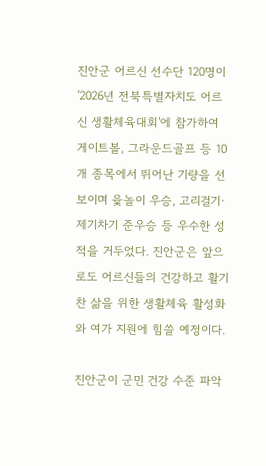진안군 어르신 선수단 120명이 '2026년 전북특별자치도 어르신 생활체육대회'에 참가하여 게이트볼, 그라운드골프 등 10개 종목에서 뛰어난 기량을 선보이며 윷놀이 우승, 고리걸기·제기차기 준우승 등 우수한 성적을 거두었다. 진안군은 앞으로도 어르신들의 건강하고 활기찬 삶을 위한 생활체육 활성화와 여가 지원에 힘쓸 예정이다.

진안군이 군민 건강 수준 파악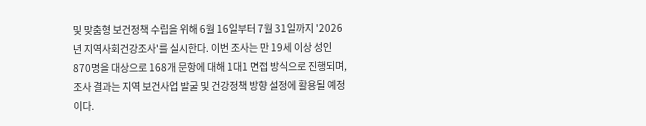및 맞춤형 보건정책 수립을 위해 6월 16일부터 7월 31일까지 '2026년 지역사회건강조사'를 실시한다. 이번 조사는 만 19세 이상 성인 870명을 대상으로 168개 문항에 대해 1대1 면접 방식으로 진행되며, 조사 결과는 지역 보건사업 발굴 및 건강정책 방향 설정에 활용될 예정이다.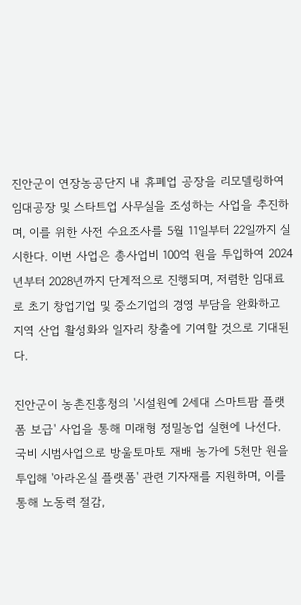진안군이 연장농공단지 내 휴폐업 공장을 리모델링하여 임대공장 및 스타트업 사무실을 조성하는 사업을 추진하며, 이를 위한 사전 수요조사를 5월 11일부터 22일까지 실시한다. 이번 사업은 총사업비 100억 원을 투입하여 2024년부터 2028년까지 단계적으로 진행되며, 저렴한 임대료로 초기 창업기업 및 중소기업의 경영 부담을 완화하고 지역 산업 활성화와 일자리 창출에 기여할 것으로 기대된다.

진안군이 농촌진흥청의 '시설원예 2세대 스마트팜 플랫폼 보급' 사업을 통해 미래형 정밀농업 실현에 나선다. 국비 시범사업으로 방울토마토 재배 농가에 5천만 원을 투입해 '아라온실 플랫폼' 관련 기자재를 지원하며, 이를 통해 노동력 절감,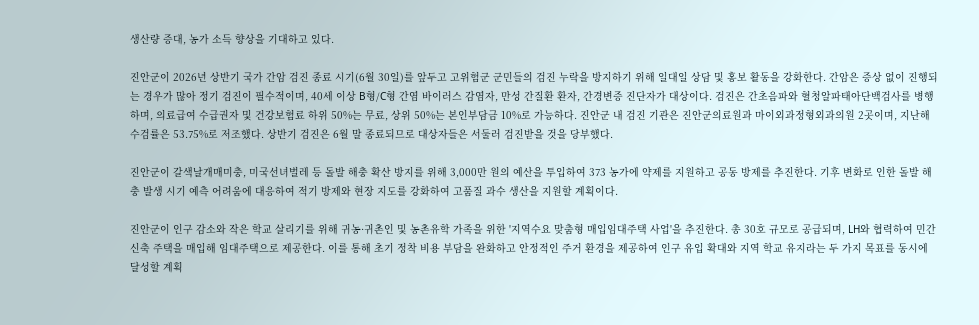생산량 증대, 농가 소득 향상을 기대하고 있다.

진안군이 2026년 상반기 국가 간암 검진 종료 시기(6월 30일)를 앞두고 고위험군 군민들의 검진 누락을 방지하기 위해 일대일 상담 및 홍보 활동을 강화한다. 간암은 증상 없이 진행되는 경우가 많아 정기 검진이 필수적이며, 40세 이상 B형/C형 간염 바이러스 감염자, 만성 간질환 환자, 간경변증 진단자가 대상이다. 검진은 간초음파와 혈청알파태아단백검사를 병행하며, 의료급여 수급권자 및 건강보험료 하위 50%는 무료, 상위 50%는 본인부담금 10%로 가능하다. 진안군 내 검진 기관은 진안군의료원과 마이외과정형외과의원 2곳이며, 지난해 수검률은 53.75%로 저조했다. 상반기 검진은 6월 말 종료되므로 대상자들은 서둘러 검진받을 것을 당부했다.

진안군이 갈색날개매미충, 미국선녀벌레 등 돌발 해충 확산 방지를 위해 3,000만 원의 예산을 투입하여 373 농가에 약제를 지원하고 공동 방제를 추진한다. 기후 변화로 인한 돌발 해충 발생 시기 예측 어려움에 대응하여 적기 방제와 현장 지도를 강화하여 고품질 과수 생산을 지원할 계획이다.

진안군이 인구 감소와 작은 학교 살리기를 위해 귀농·귀촌인 및 농촌유학 가족을 위한 '지역수요 맞춤형 매입임대주택 사업'을 추진한다. 총 30호 규모로 공급되며, LH와 협력하여 민간 신축 주택을 매입해 임대주택으로 제공한다. 이를 통해 초기 정착 비용 부담을 완화하고 안정적인 주거 환경을 제공하여 인구 유입 확대와 지역 학교 유지라는 두 가지 목표를 동시에 달성할 계획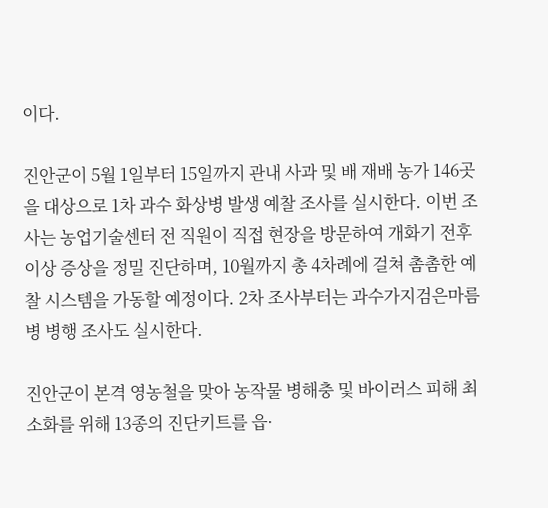이다.

진안군이 5월 1일부터 15일까지 관내 사과 및 배 재배 농가 146곳을 대상으로 1차 과수 화상병 발생 예찰 조사를 실시한다. 이번 조사는 농업기술센터 전 직원이 직접 현장을 방문하여 개화기 전후 이상 증상을 정밀 진단하며, 10월까지 총 4차례에 걸쳐 촘촘한 예찰 시스템을 가동할 예정이다. 2차 조사부터는 과수가지검은마름병 병행 조사도 실시한다.

진안군이 본격 영농철을 맞아 농작물 병해충 및 바이러스 피해 최소화를 위해 13종의 진단키트를 읍·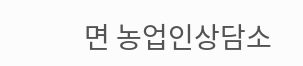면 농업인상담소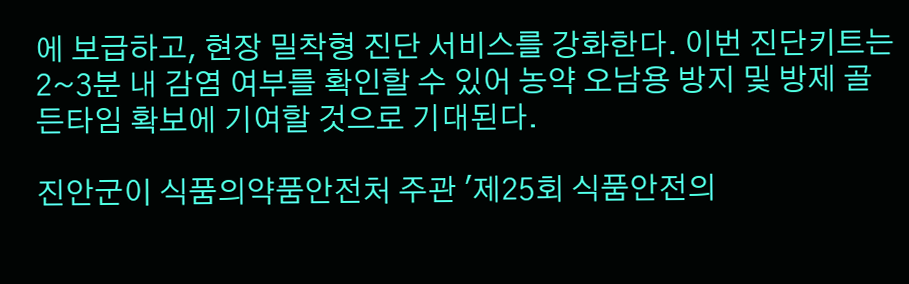에 보급하고, 현장 밀착형 진단 서비스를 강화한다. 이번 진단키트는 2~3분 내 감염 여부를 확인할 수 있어 농약 오남용 방지 및 방제 골든타임 확보에 기여할 것으로 기대된다.

진안군이 식품의약품안전처 주관 '제25회 식품안전의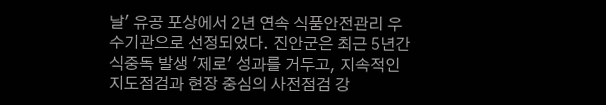날' 유공 포상에서 2년 연속 식품안전관리 우수기관으로 선정되었다. 진안군은 최근 5년간 식중독 발생 '제로' 성과를 거두고, 지속적인 지도점검과 현장 중심의 사전점검 강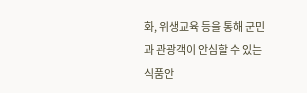화, 위생교육 등을 통해 군민과 관광객이 안심할 수 있는 식품안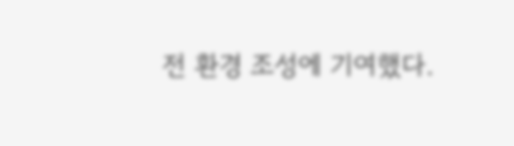전 환경 조성에 기여했다.